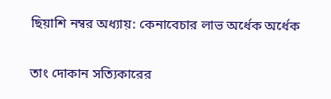ছিয়াশি নম্বর অধ্যায়: কেনাবেচার লাভ অর্ধেক অর্ধেক

তাং দোকান সত্যিকারের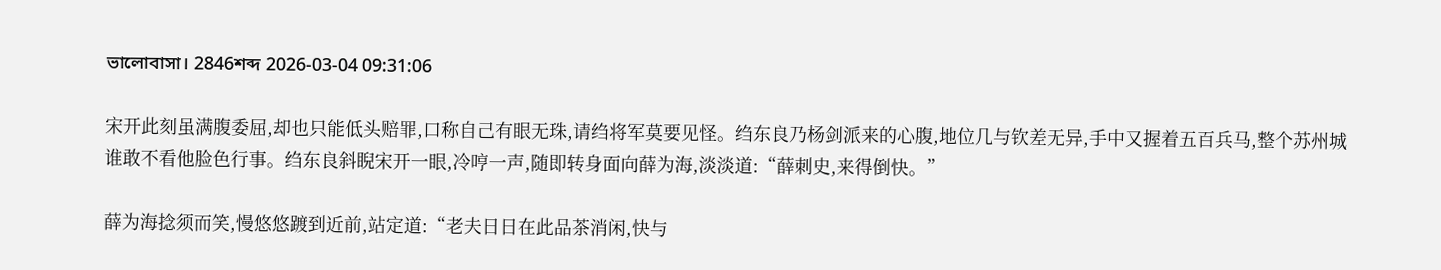ভালোবাসা। 2846শব্দ 2026-03-04 09:31:06

宋开此刻虽满腹委屈,却也只能低头赔罪,口称自己有眼无珠,请绉将军莫要见怪。绉东良乃杨剑派来的心腹,地位几与钦差无异,手中又握着五百兵马,整个苏州城谁敢不看他脸色行事。绉东良斜睨宋开一眼,冷哼一声,随即转身面向薛为海,淡淡道:“薛刺史,来得倒快。”

薛为海捻须而笑,慢悠悠踱到近前,站定道:“老夫日日在此品茶消闲,快与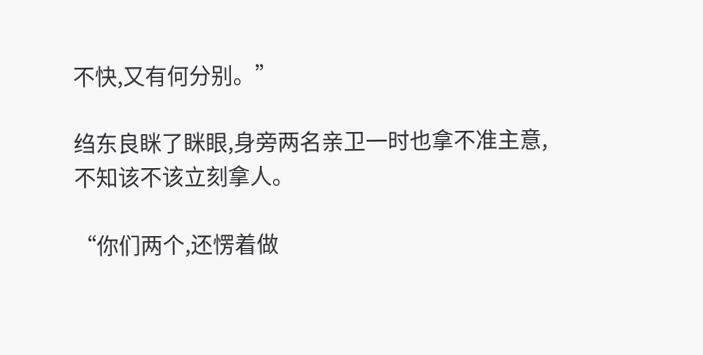不快,又有何分别。”

绉东良眯了眯眼,身旁两名亲卫一时也拿不准主意,不知该不该立刻拿人。

“你们两个,还愣着做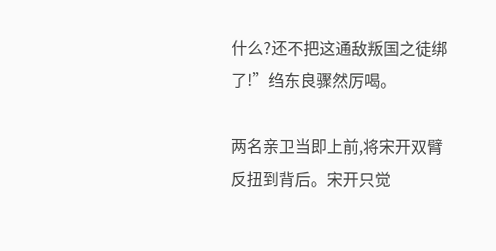什么?还不把这通敌叛国之徒绑了!”绉东良骤然厉喝。

两名亲卫当即上前,将宋开双臂反扭到背后。宋开只觉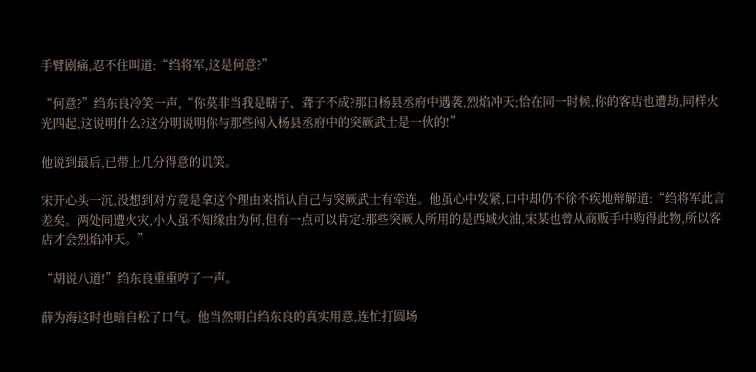手臂剧痛,忍不住叫道:“绉将军,这是何意?”

“何意?”绉东良冷笑一声,“你莫非当我是瞎子、聋子不成?那日杨县丞府中遇袭,烈焰冲天;恰在同一时候,你的客店也遭劫,同样火光四起,这说明什么?这分明说明你与那些闯入杨县丞府中的突厥武士是一伙的!”

他说到最后,已带上几分得意的讥笑。

宋开心头一沉,没想到对方竟是拿这个理由来指认自己与突厥武士有牵连。他虽心中发紧,口中却仍不徐不疾地辩解道:“绉将军此言差矣。两处同遭火灾,小人虽不知缘由为何,但有一点可以肯定:那些突厥人所用的是西域火油,宋某也曾从商贩手中购得此物,所以客店才会烈焰冲天。”

“胡说八道!”绉东良重重哼了一声。

薛为海这时也暗自松了口气。他当然明白绉东良的真实用意,连忙打圆场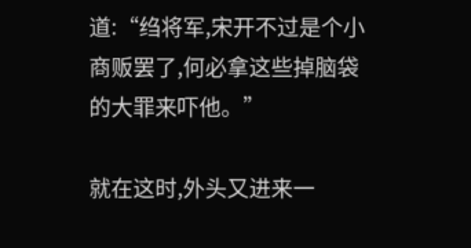道:“绉将军,宋开不过是个小商贩罢了,何必拿这些掉脑袋的大罪来吓他。”

就在这时,外头又进来一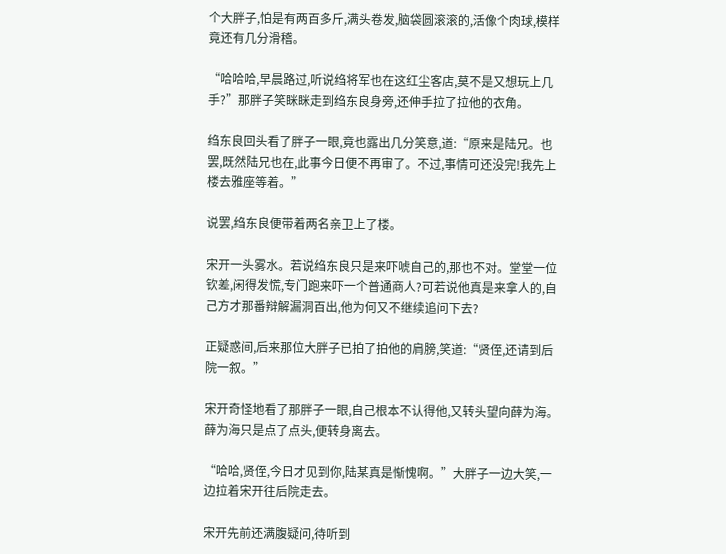个大胖子,怕是有两百多斤,满头卷发,脑袋圆滚滚的,活像个肉球,模样竟还有几分滑稽。

“哈哈哈,早晨路过,听说绉将军也在这红尘客店,莫不是又想玩上几手?”那胖子笑眯眯走到绉东良身旁,还伸手拉了拉他的衣角。

绉东良回头看了胖子一眼,竟也露出几分笑意,道:“原来是陆兄。也罢,既然陆兄也在,此事今日便不再审了。不过,事情可还没完!我先上楼去雅座等着。”

说罢,绉东良便带着两名亲卫上了楼。

宋开一头雾水。若说绉东良只是来吓唬自己的,那也不对。堂堂一位钦差,闲得发慌,专门跑来吓一个普通商人?可若说他真是来拿人的,自己方才那番辩解漏洞百出,他为何又不继续追问下去?

正疑惑间,后来那位大胖子已拍了拍他的肩膀,笑道:“贤侄,还请到后院一叙。”

宋开奇怪地看了那胖子一眼,自己根本不认得他,又转头望向薛为海。薛为海只是点了点头,便转身离去。

“哈哈,贤侄,今日才见到你,陆某真是惭愧啊。”大胖子一边大笑,一边拉着宋开往后院走去。

宋开先前还满腹疑问,待听到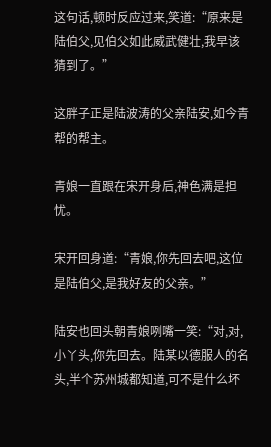这句话,顿时反应过来,笑道:“原来是陆伯父,见伯父如此威武健壮,我早该猜到了。”

这胖子正是陆波涛的父亲陆安,如今青帮的帮主。

青娘一直跟在宋开身后,神色满是担忧。

宋开回身道:“青娘,你先回去吧,这位是陆伯父,是我好友的父亲。”

陆安也回头朝青娘咧嘴一笑:“对,对,小丫头,你先回去。陆某以德服人的名头,半个苏州城都知道,可不是什么坏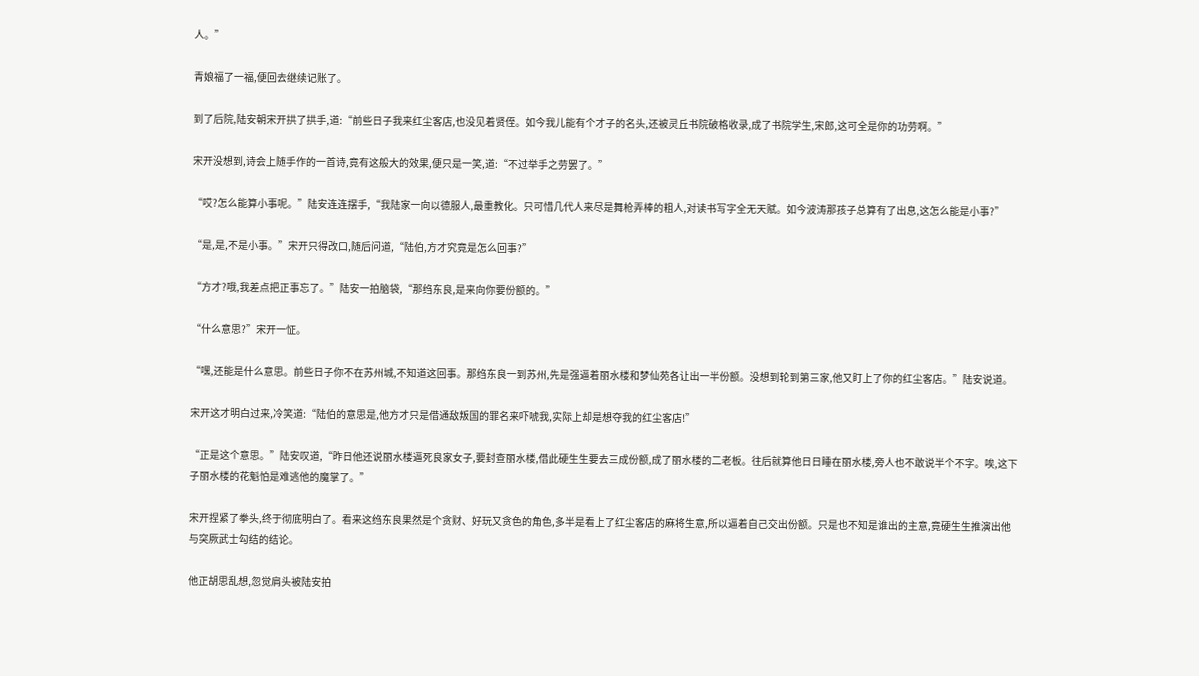人。”

青娘福了一福,便回去继续记账了。

到了后院,陆安朝宋开拱了拱手,道:“前些日子我来红尘客店,也没见着贤侄。如今我儿能有个才子的名头,还被灵丘书院破格收录,成了书院学生,宋郎,这可全是你的功劳啊。”

宋开没想到,诗会上随手作的一首诗,竟有这般大的效果,便只是一笑,道:“不过举手之劳罢了。”

“哎?怎么能算小事呢。”陆安连连摆手,“我陆家一向以德服人,最重教化。只可惜几代人来尽是舞枪弄棒的粗人,对读书写字全无天赋。如今波涛那孩子总算有了出息,这怎么能是小事?”

“是,是,不是小事。”宋开只得改口,随后问道,“陆伯,方才究竟是怎么回事?”

“方才?哦,我差点把正事忘了。”陆安一拍脑袋,“那绉东良,是来向你要份额的。”

“什么意思?”宋开一怔。

“嘿,还能是什么意思。前些日子你不在苏州城,不知道这回事。那绉东良一到苏州,先是强逼着丽水楼和梦仙苑各让出一半份额。没想到轮到第三家,他又盯上了你的红尘客店。”陆安说道。

宋开这才明白过来,冷笑道:“陆伯的意思是,他方才只是借通敌叛国的罪名来吓唬我,实际上却是想夺我的红尘客店!”

“正是这个意思。”陆安叹道,“昨日他还说丽水楼逼死良家女子,要封查丽水楼,借此硬生生要去三成份额,成了丽水楼的二老板。往后就算他日日睡在丽水楼,旁人也不敢说半个不字。唉,这下子丽水楼的花魁怕是难逃他的魔掌了。”

宋开捏紧了拳头,终于彻底明白了。看来这绉东良果然是个贪财、好玩又贪色的角色,多半是看上了红尘客店的麻将生意,所以逼着自己交出份额。只是也不知是谁出的主意,竟硬生生推演出他与突厥武士勾结的结论。

他正胡思乱想,忽觉肩头被陆安拍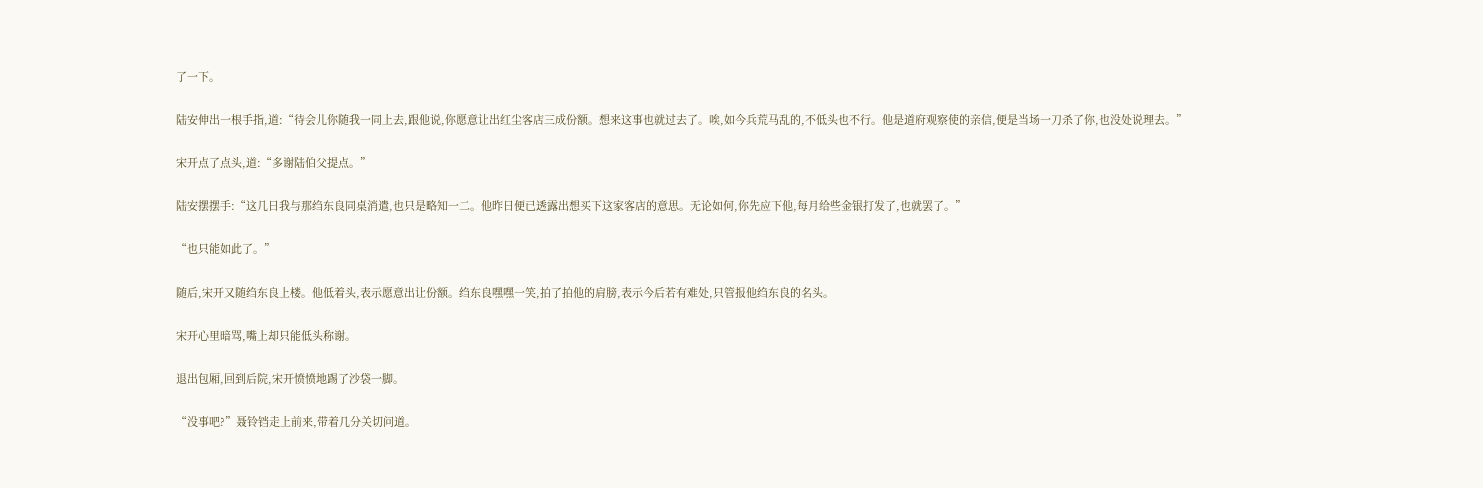了一下。

陆安伸出一根手指,道:“待会儿你随我一同上去,跟他说,你愿意让出红尘客店三成份额。想来这事也就过去了。唉,如今兵荒马乱的,不低头也不行。他是道府观察使的亲信,便是当场一刀杀了你,也没处说理去。”

宋开点了点头,道:“多谢陆伯父提点。”

陆安摆摆手:“这几日我与那绉东良同桌消遣,也只是略知一二。他昨日便已透露出想买下这家客店的意思。无论如何,你先应下他,每月给些金银打发了,也就罢了。”

“也只能如此了。”

随后,宋开又随绉东良上楼。他低着头,表示愿意出让份额。绉东良嘿嘿一笑,拍了拍他的肩膀,表示今后若有难处,只管报他绉东良的名头。

宋开心里暗骂,嘴上却只能低头称谢。

退出包厢,回到后院,宋开愤愤地踢了沙袋一脚。

“没事吧?”聂铃铛走上前来,带着几分关切问道。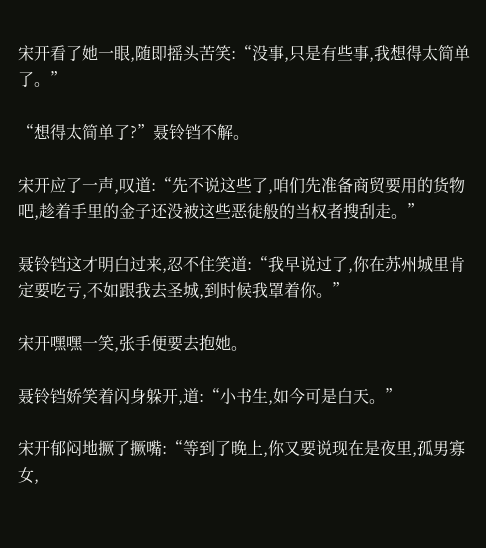宋开看了她一眼,随即摇头苦笑:“没事,只是有些事,我想得太简单了。”

“想得太简单了?”聂铃铛不解。

宋开应了一声,叹道:“先不说这些了,咱们先准备商贸要用的货物吧,趁着手里的金子还没被这些恶徒般的当权者搜刮走。”

聂铃铛这才明白过来,忍不住笑道:“我早说过了,你在苏州城里肯定要吃亏,不如跟我去圣城,到时候我罩着你。”

宋开嘿嘿一笑,张手便要去抱她。

聂铃铛娇笑着闪身躲开,道:“小书生,如今可是白天。”

宋开郁闷地撅了撅嘴:“等到了晚上,你又要说现在是夜里,孤男寡女,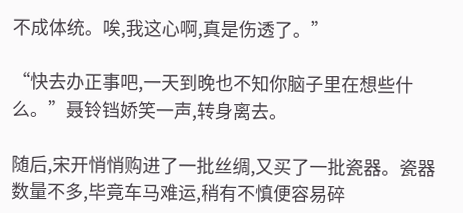不成体统。唉,我这心啊,真是伤透了。”

“快去办正事吧,一天到晚也不知你脑子里在想些什么。”聂铃铛娇笑一声,转身离去。

随后,宋开悄悄购进了一批丝绸,又买了一批瓷器。瓷器数量不多,毕竟车马难运,稍有不慎便容易碎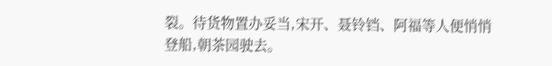裂。待货物置办妥当,宋开、聂铃铛、阿福等人便悄悄登船,朝茶园驶去。